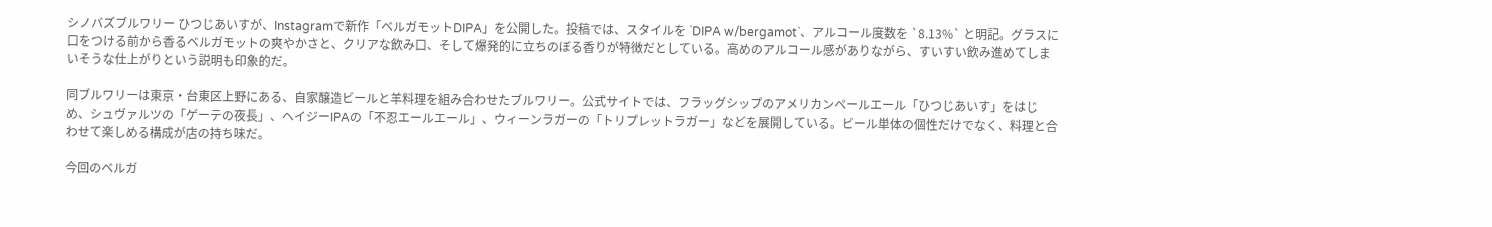シノバズブルワリー ひつじあいすが、Instagramで新作「ベルガモットDIPA」を公開した。投稿では、スタイルを `DIPA w/bergamot`、アルコール度数を `8.13%` と明記。グラスに口をつける前から香るベルガモットの爽やかさと、クリアな飲み口、そして爆発的に立ちのぼる香りが特徴だとしている。高めのアルコール感がありながら、すいすい飲み進めてしまいそうな仕上がりという説明も印象的だ。

同ブルワリーは東京・台東区上野にある、自家醸造ビールと羊料理を組み合わせたブルワリー。公式サイトでは、フラッグシップのアメリカンペールエール「ひつじあいす」をはじめ、シュヴァルツの「ゲーテの夜長」、ヘイジーIPAの「不忍エールエール」、ウィーンラガーの「トリプレットラガー」などを展開している。ビール単体の個性だけでなく、料理と合わせて楽しめる構成が店の持ち味だ。

今回のベルガ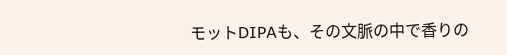モットDIPAも、その文脈の中で香りの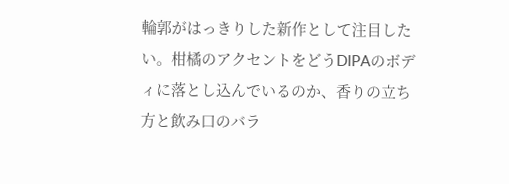輪郭がはっきりした新作として注目したい。柑橘のアクセントをどうDIPAのボディに落とし込んでいるのか、香りの立ち方と飲み口のバラ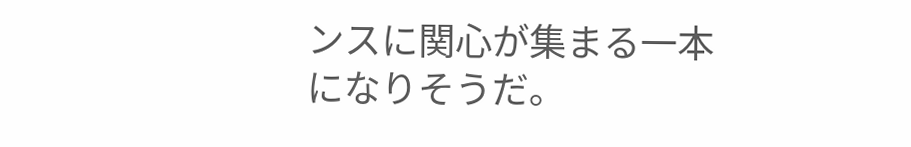ンスに関心が集まる一本になりそうだ。